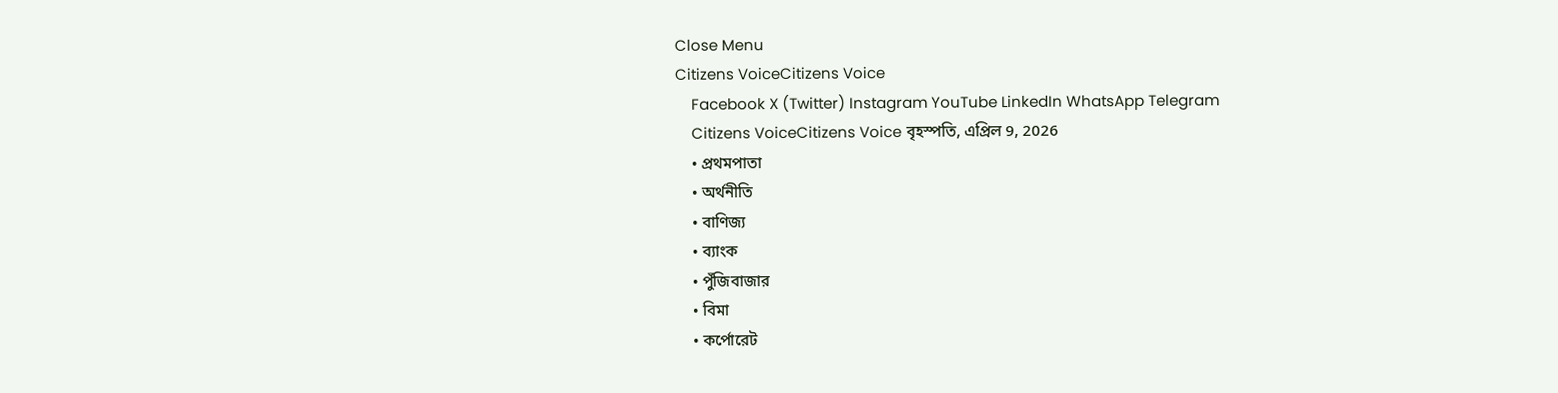Close Menu
Citizens VoiceCitizens Voice
    Facebook X (Twitter) Instagram YouTube LinkedIn WhatsApp Telegram
    Citizens VoiceCitizens Voice বৃহস্পতি, এপ্রিল 9, 2026
    • প্রথমপাতা
    • অর্থনীতি
    • বাণিজ্য
    • ব্যাংক
    • পুঁজিবাজার
    • বিমা
    • কর্পোরেট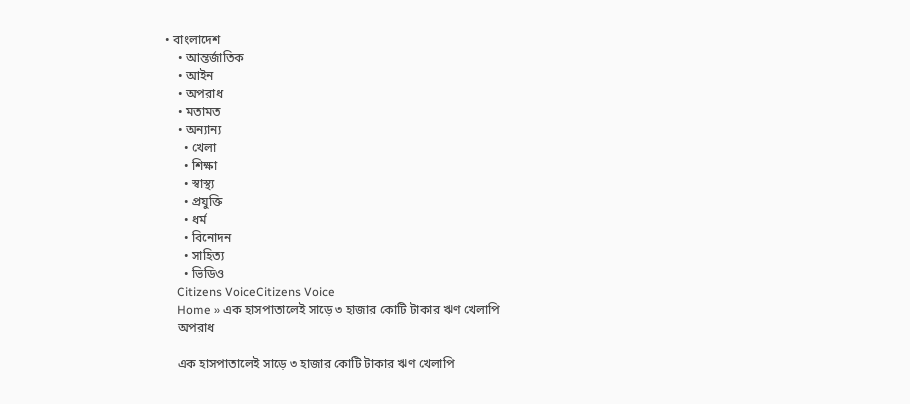• বাংলাদেশ
    • আন্তর্জাতিক
    • আইন
    • অপরাধ
    • মতামত
    • অন্যান্য
      • খেলা
      • শিক্ষা
      • স্বাস্থ্য
      • প্রযুক্তি
      • ধর্ম
      • বিনোদন
      • সাহিত্য
      • ভিডিও
    Citizens VoiceCitizens Voice
    Home » এক হাসপাতালেই সাড়ে ৩ হাজার কোটি টাকার ঋণ খেলাপি
    অপরাধ

    এক হাসপাতালেই সাড়ে ৩ হাজার কোটি টাকার ঋণ খেলাপি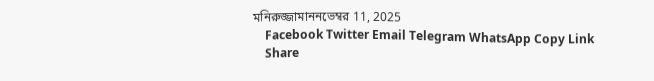মনিরুজ্জামাননভেম্বর 11, 2025
    Facebook Twitter Email Telegram WhatsApp Copy Link
    Share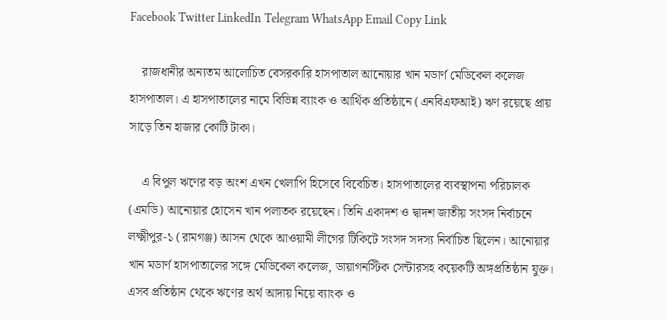Facebook Twitter LinkedIn Telegram WhatsApp Email Copy Link

    রাজধানীর অন্যতম আলোচিত বেসরকারি হাসপাতাল আনোয়ার খান মডার্ণ মেডিকেল কলেজ হাসপাতাল। এ হাসপাতালের নামে বিভিন্ন ব্যাংক ও আর্থিক প্রতিষ্ঠানে (এনবিএফআই) ঋণ রয়েছে প্রায় সাড়ে তিন হাজার কোটি টাকা।

    এ বিপুল ঋণের বড় অংশ এখন খেলাপি হিসেবে বিবেচিত। হাসপাতালের ব্যবস্থাপনা পরিচালক (এমডি) আনোয়ার হোসেন খান পলাতক রয়েছেন। তিনি একাদশ ও দ্বাদশ জাতীয় সংসদ নির্বাচনে লক্ষ্মীপুর-১ (রামগঞ্জ) আসন থেকে আওয়ামী লীগের টিকিটে সংসদ সদস্য নির্বাচিত ছিলেন। আনোয়ার খান মডার্ণ হাসপাতালের সঙ্গে মেডিকেল কলেজ, ডায়াগনস্টিক সেন্টারসহ কয়েকটি অঙ্গপ্রতিষ্ঠান যুক্ত। এসব প্রতিষ্ঠান থেকে ঋণের অর্থ আদায় নিয়ে ব্যাংক ও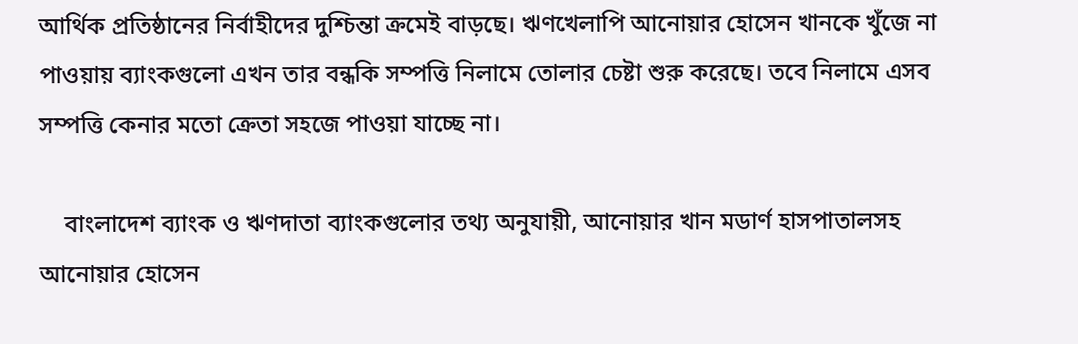আর্থিক প্রতিষ্ঠানের নির্বাহীদের দুশ্চিন্তা ক্রমেই বাড়ছে। ঋণখেলাপি আনোয়ার হোসেন খানকে খুঁজে না পাওয়ায় ব্যাংকগুলো এখন তার বন্ধকি সম্পত্তি নিলামে তোলার চেষ্টা শুরু করেছে। তবে নিলামে এসব সম্পত্তি কেনার মতো ক্রেতা সহজে পাওয়া যাচ্ছে না।

    বাংলাদেশ ব্যাংক ও ঋণদাতা ব্যাংকগুলোর তথ্য অনুযায়ী, আনোয়ার খান মডার্ণ হাসপাতালসহ আনোয়ার হোসেন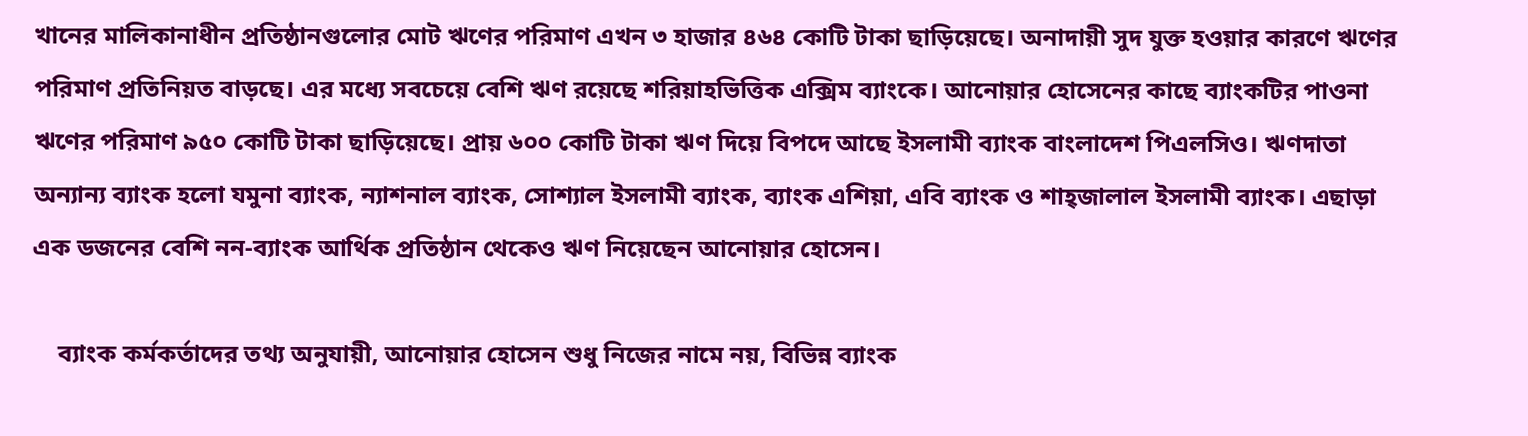খানের মালিকানাধীন প্রতিষ্ঠানগুলোর মোট ঋণের পরিমাণ এখন ৩ হাজার ৪৬৪ কোটি টাকা ছাড়িয়েছে। অনাদায়ী সুদ যুক্ত হওয়ার কারণে ঋণের পরিমাণ প্রতিনিয়ত বাড়ছে। এর মধ্যে সবচেয়ে বেশি ঋণ রয়েছে শরিয়াহভিত্তিক এক্সিম ব্যাংকে। আনোয়ার হোসেনের কাছে ব্যাংকটির পাওনা ঋণের পরিমাণ ৯৫০ কোটি টাকা ছাড়িয়েছে। প্রায় ৬০০ কোটি টাকা ঋণ দিয়ে বিপদে আছে ইসলামী ব্যাংক বাংলাদেশ পিএলসিও। ঋণদাতা অন্যান্য ব্যাংক হলো যমুনা ব্যাংক, ন্যাশনাল ব্যাংক, সোশ্যাল ইসলামী ব্যাংক, ব্যাংক এশিয়া, এবি ব্যাংক ও শাহ্জালাল ইসলামী ব্যাংক। এছাড়া এক ডজনের বেশি নন-ব্যাংক আর্থিক প্রতিষ্ঠান থেকেও ঋণ নিয়েছেন আনোয়ার হোসেন।

    ব্যাংক কর্মকর্তাদের তথ্য অনুযায়ী, আনোয়ার হোসেন শুধু নিজের নামে নয়, বিভিন্ন ব্যাংক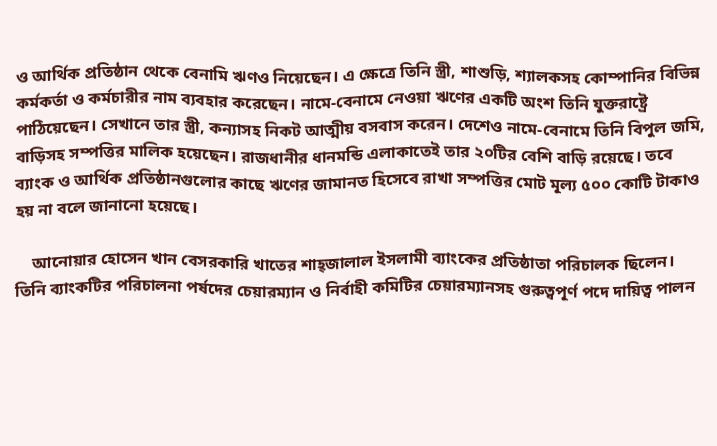ও আর্থিক প্রতিষ্ঠান থেকে বেনামি ঋণও নিয়েছেন। এ ক্ষেত্রে তিনি স্ত্রী, শাশুড়ি, শ্যালকসহ কোম্পানির বিভিন্ন কর্মকর্তা ও কর্মচারীর নাম ব্যবহার করেছেন। নামে-বেনামে নেওয়া ঋণের একটি অংশ তিনি যুক্তরাষ্ট্রে পাঠিয়েছেন। সেখানে তার স্ত্রী, কন্যাসহ নিকট আত্মীয় বসবাস করেন। দেশেও নামে-বেনামে তিনি বিপুল জমি, বাড়িসহ সম্পত্তির মালিক হয়েছেন। রাজধানীর ধানমন্ডি এলাকাতেই তার ২০টির বেশি বাড়ি রয়েছে। তবে ব্যাংক ও আর্থিক প্রতিষ্ঠানগুলোর কাছে ঋণের জামানত হিসেবে রাখা সম্পত্তির মোট মূল্য ৫০০ কোটি টাকাও হয় না বলে জানানো হয়েছে।

    আনোয়ার হোসেন খান বেসরকারি খাতের শাহ্জালাল ইসলামী ব্যাংকের প্রতিষ্ঠাতা পরিচালক ছিলেন। তিনি ব্যাংকটির পরিচালনা পর্ষদের চেয়ারম্যান ও নির্বাহী কমিটির চেয়ারম্যানসহ গুরুত্বপূর্ণ পদে দায়িত্ব পালন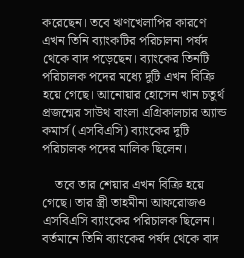করেছেন। তবে ঋণখেলাপির কারণে এখন তিনি ব্যাংকটির পরিচালনা পর্ষদ থেকে বাদ পড়েছেন। ব্যাংকের তিনটি পরিচালক পদের মধ্যে দুটি এখন বিক্রি হয়ে গেছে। আনোয়ার হোসেন খান চতুর্থ প্রজন্মের সাউথ বাংলা এগ্রিকালচার অ্যান্ড কমার্স (এসবিএসি) ব্যাংকের দুটি পরিচালক পদের মালিক ছিলেন।

    তবে তার শেয়ার এখন বিক্রি হয়ে গেছে। তার স্ত্রী তাহমীনা আফরোজও এসবিএসি ব্যাংকের পরিচালক ছিলেন। বর্তমানে তিনি ব্যাংকের পর্ষদ থেকে বাদ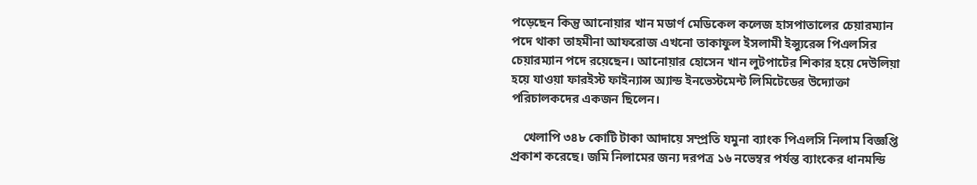পড়েছেন কিন্তু আনোয়ার খান মডার্ণ মেডিকেল কলেজ হাসপাতালের চেয়ারম্যান পদে থাকা তাহমীনা আফরোজ এখনো তাকাফুল ইসলামী ইন্স্যুরেন্স পিএলসির চেয়ারম্যান পদে রয়েছেন। আনোয়ার হোসেন খান লুটপাটের শিকার হয়ে দেউলিয়া হয়ে যাওয়া ফারইস্ট ফাইন্যান্স অ্যান্ড ইনভেস্টমেন্ট লিমিটেডের উদ্যোক্তা পরিচালকদের একজন ছিলেন।

    খেলাপি ৩৪৮ কোটি টাকা আদায়ে সম্প্রতি যমুনা ব্যাংক পিএলসি নিলাম বিজ্ঞপ্তি প্রকাশ করেছে। জমি নিলামের জন্য দরপত্র ১৬ নভেম্বর পর্যন্ত ব্যাংকের ধানমন্ডি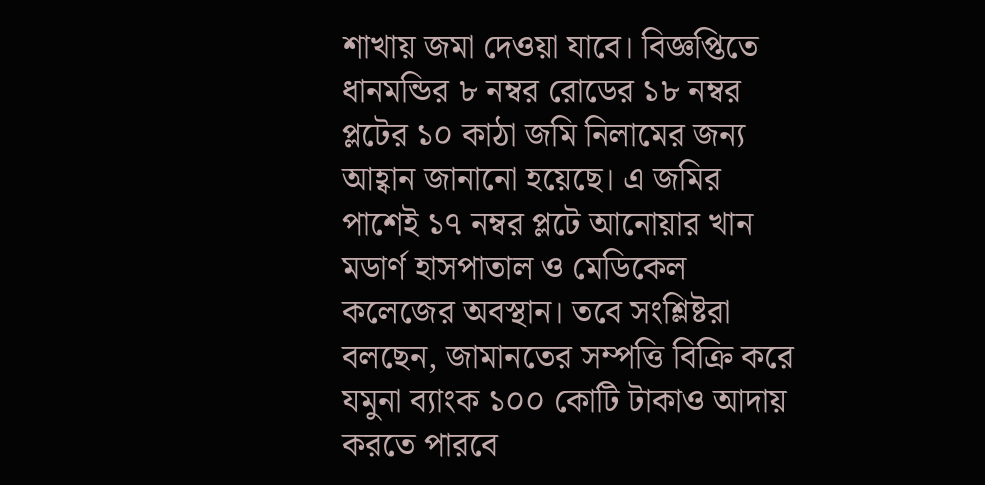শাখায় জমা দেওয়া যাবে। বিজ্ঞপ্তিতে ধানমন্ডির ৮ নম্বর রোডের ১৮ নম্বর প্লটের ১০ কাঠা জমি নিলামের জন্য আহ্বান জানানো হয়েছে। এ জমির পাশেই ১৭ নম্বর প্লটে আনোয়ার খান মডার্ণ হাসপাতাল ও মেডিকেল কলেজের অবস্থান। তবে সংশ্লিষ্টরা বলছেন, জামানতের সম্পত্তি বিক্রি করে যমুনা ব্যাংক ১০০ কোটি টাকাও আদায় করতে পারবে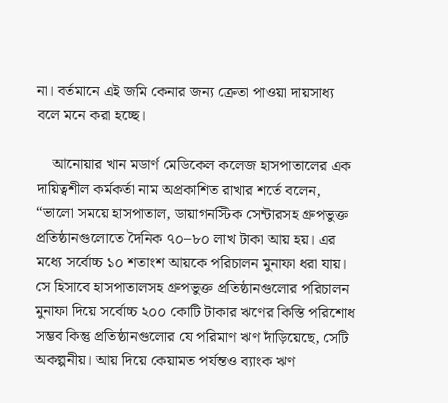না। বর্তমানে এই জমি কেনার জন্য ক্রেতা পাওয়া দায়সাধ্য বলে মনে করা হচ্ছে।

    আনোয়ার খান মডার্ণ মেডিকেল কলেজ হাসপাতালের এক দায়িত্বশীল কর্মকর্তা নাম অপ্রকাশিত রাখার শর্তে বলেন, “ভালো সময়ে হাসপাতাল, ডায়াগনস্টিক সেন্টারসহ গ্রুপভুক্ত প্রতিষ্ঠানগুলোতে দৈনিক ৭০–৮০ লাখ টাকা আয় হয়। এর মধ্যে সর্বোচ্চ ১০ শতাংশ আয়কে পরিচালন মুনাফা ধরা যায়। সে হিসাবে হাসপাতালসহ গ্রুপভুক্ত প্রতিষ্ঠানগুলোর পরিচালন মুনাফা দিয়ে সর্বোচ্চ ২০০ কোটি টাকার ঋণের কিস্তি পরিশোধ সম্ভব কিন্তু প্রতিষ্ঠানগুলোর যে পরিমাণ ঋণ দাঁড়িয়েছে, সেটি অকল্পনীয়। আয় দিয়ে কেয়ামত পর্যন্তও ব্যাংক ঋণ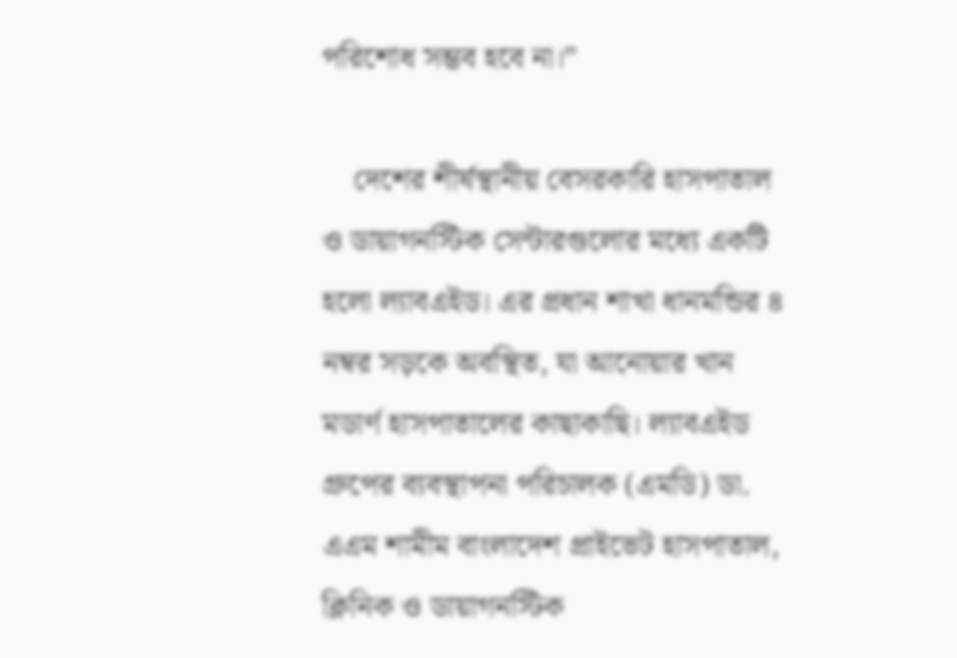পরিশোধ সম্ভব হবে না।”

    দেশের শীর্ষস্থানীয় বেসরকারি হাসপাতাল ও ডায়াগনস্টিক সেন্টারগুলোর মধ্যে একটি হলো ল্যাবএইড। এর প্রধান শাখা ধানমন্ডির ৪ নম্বর সড়কে অবস্থিত, যা আনোয়ার খান মডার্ণ হাসপাতালের কাছাকাছি। ল্যাবএইড গ্রুপের ব্যবস্থাপনা পরিচালক (এমডি) ডা. এএম শামীম বাংলাদেশ প্রাইভেট হাসপাতাল, ক্লিনিক ও ডায়াগনস্টিক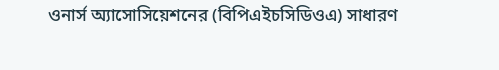ওনার্স অ্যাসোসিয়েশনের (বিপিএইচসিডিওএ) সাধারণ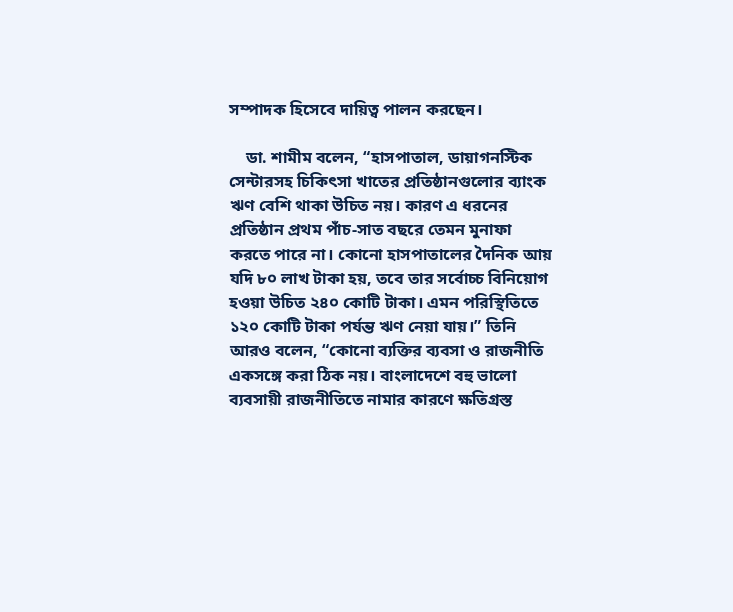সম্পাদক হিসেবে দায়িত্ব পালন করছেন।

    ডা. শামীম বলেন, “হাসপাতাল, ডায়াগনস্টিক সেন্টারসহ চিকিৎসা খাতের প্রতিষ্ঠানগুলোর ব্যাংক ঋণ বেশি থাকা উচিত নয়। কারণ এ ধরনের প্রতিষ্ঠান প্রথম পাঁচ-সাত বছরে তেমন মুনাফা করতে পারে না। কোনো হাসপাতালের দৈনিক আয় যদি ৮০ লাখ টাকা হয়, তবে তার সর্বোচ্চ বিনিয়োগ হওয়া উচিত ২৪০ কোটি টাকা। এমন পরিস্থিতিতে ১২০ কোটি টাকা পর্যন্ত ঋণ নেয়া যায়।” তিনি আরও বলেন, “কোনো ব্যক্তির ব্যবসা ও রাজনীতি একসঙ্গে করা ঠিক নয়। বাংলাদেশে বহু ভালো ব্যবসায়ী রাজনীতিতে নামার কারণে ক্ষতিগ্রস্ত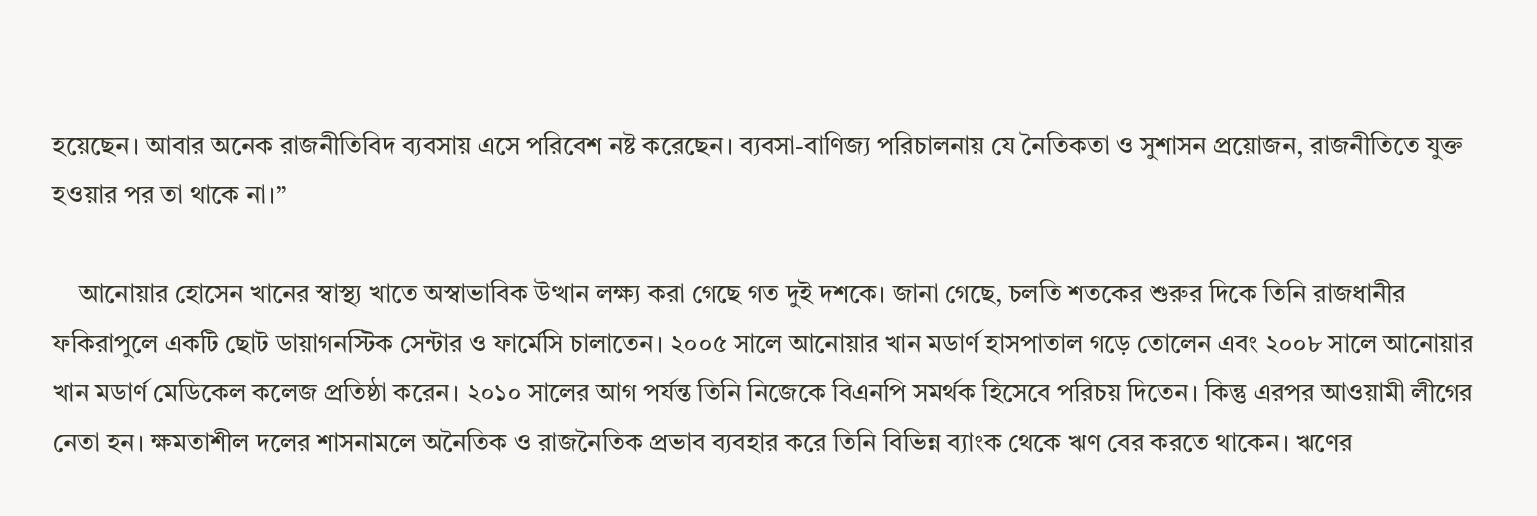হয়েছেন। আবার অনেক রাজনীতিবিদ ব্যবসায় এসে পরিবেশ নষ্ট করেছেন। ব্যবসা-বাণিজ্য পরিচালনায় যে নৈতিকতা ও সুশাসন প্রয়োজন, রাজনীতিতে যুক্ত হওয়ার পর তা থাকে না।”

    আনোয়ার হোসেন খানের স্বাস্থ্য খাতে অস্বাভাবিক উত্থান লক্ষ্য করা গেছে গত দুই দশকে। জানা গেছে, চলতি শতকের শুরুর দিকে তিনি রাজধানীর ফকিরাপুলে একটি ছোট ডায়াগনস্টিক সেন্টার ও ফার্মেসি চালাতেন। ২০০৫ সালে আনোয়ার খান মডার্ণ হাসপাতাল গড়ে তোলেন এবং ২০০৮ সালে আনোয়ার খান মডার্ণ মেডিকেল কলেজ প্রতিষ্ঠা করেন। ২০১০ সালের আগ পর্যন্ত তিনি নিজেকে বিএনপি সমর্থক হিসেবে পরিচয় দিতেন। কিন্তু এরপর আওয়ামী লীগের নেতা হন। ক্ষমতাশীল দলের শাসনামলে অনৈতিক ও রাজনৈতিক প্রভাব ব্যবহার করে তিনি বিভিন্ন ব্যাংক থেকে ঋণ বের করতে থাকেন। ঋণের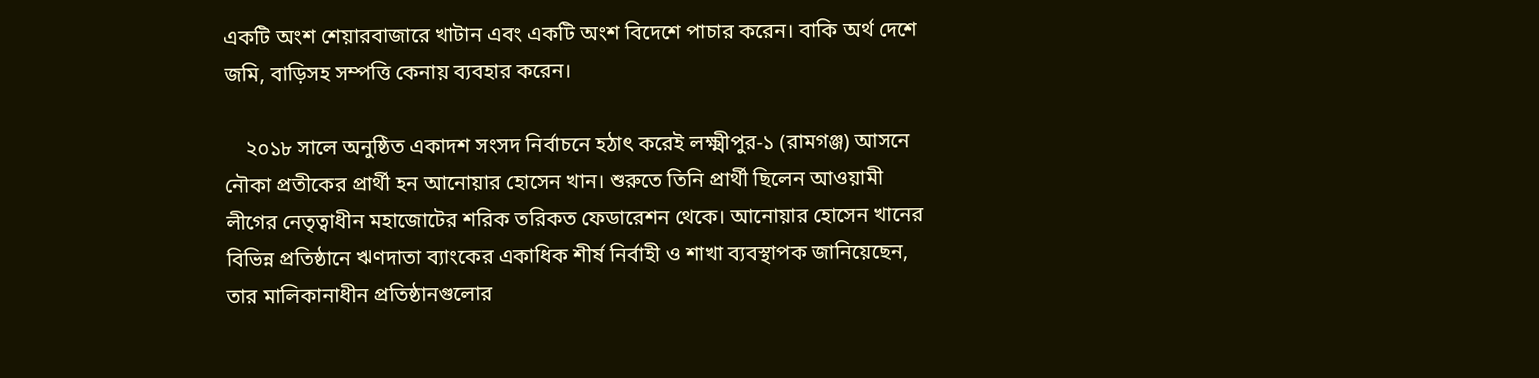একটি অংশ শেয়ারবাজারে খাটান এবং একটি অংশ বিদেশে পাচার করেন। বাকি অর্থ দেশে জমি, বাড়িসহ সম্পত্তি কেনায় ব্যবহার করেন।

    ২০১৮ সালে অনুষ্ঠিত একাদশ সংসদ নির্বাচনে হঠাৎ করেই লক্ষ্মীপুর-১ (রামগঞ্জ) আসনে নৌকা প্রতীকের প্রার্থী হন আনোয়ার হোসেন খান। শুরুতে তিনি প্রার্থী ছিলেন আওয়ামী লীগের নেতৃত্বাধীন মহাজোটের শরিক তরিকত ফেডারেশন থেকে। আনোয়ার হোসেন খানের বিভিন্ন প্রতিষ্ঠানে ঋণদাতা ব্যাংকের একাধিক শীর্ষ নির্বাহী ও শাখা ব্যবস্থাপক জানিয়েছেন, তার মালিকানাধীন প্রতিষ্ঠানগুলোর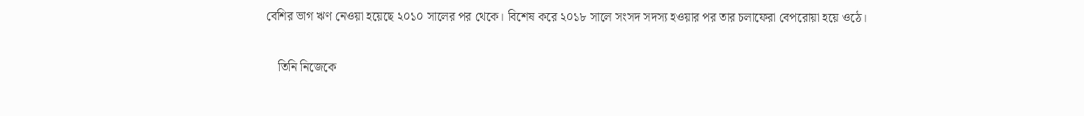বেশির ভাগ ঋণ নেওয়া হয়েছে ২০১০ সালের পর থেকে। বিশেষ করে ২০১৮ সালে সংসদ সদস্য হওয়ার পর তার চলাফেরা বেপরোয়া হয়ে ওঠে।

    তিনি নিজেকে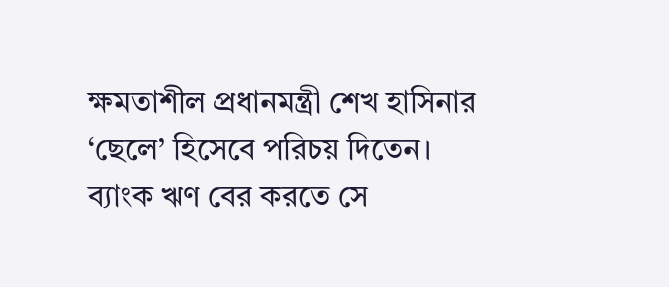ক্ষমতাশীল প্রধানমন্ত্রী শেখ হাসিনার ‘ছেলে’ হিসেবে পরিচয় দিতেন। ব্যাংক ঋণ বের করতে সে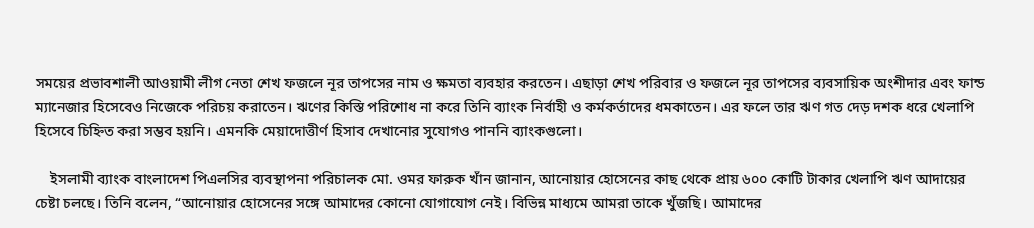সময়ের প্রভাবশালী আওয়ামী লীগ নেতা শেখ ফজলে নূর তাপসের নাম ও ক্ষমতা ব্যবহার করতেন। এছাড়া শেখ পরিবার ও ফজলে নূর তাপসের ব্যবসায়িক অংশীদার এবং ফান্ড ম্যানেজার হিসেবেও নিজেকে পরিচয় করাতেন। ঋণের কিস্তি পরিশোধ না করে তিনি ব্যাংক নির্বাহী ও কর্মকর্তাদের ধমকাতেন। এর ফলে তার ঋণ গত দেড় দশক ধরে খেলাপি হিসেবে চিহ্নিত করা সম্ভব হয়নি। এমনকি মেয়াদোত্তীর্ণ হিসাব দেখানোর সুযোগও পাননি ব্যাংকগুলো।

    ইসলামী ব্যাংক বাংলাদেশ পিএলসির ব্যবস্থাপনা পরিচালক মো. ওমর ফারুক খাঁন জানান, আনোয়ার হোসেনের কাছ থেকে প্রায় ৬০০ কোটি টাকার খেলাপি ঋণ আদায়ের চেষ্টা চলছে। তিনি বলেন, “আনোয়ার হোসেনের সঙ্গে আমাদের কোনো যোগাযোগ নেই। বিভিন্ন মাধ্যমে আমরা তাকে খুঁজছি। আমাদের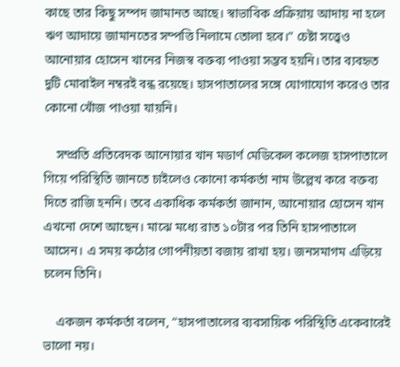কাছে তার কিছু সম্পদ জামানত আছে। স্বাভাবিক প্রক্রিয়ায় আদায় না হলে ঋণ আদায়ে জামানতের সম্পত্তি নিলামে তোলা হবে।” চেষ্টা সত্ত্বেও আনোয়ার হোসেন খানের নিজস্ব বক্তব্য পাওয়া সম্ভব হয়নি। তার ব্যবহৃত দুটি মোবাইল নম্বরই বন্ধ রয়েছে। হাসপাতালের সঙ্গে যোগাযোগ করেও তার কোনো খোঁজ পাওয়া যায়নি।

    সম্প্রতি প্রতিবেদক আনোয়ার খান মডার্ণ মেডিকেল কলেজ হাসপাতালে গিয়ে পরিস্থিতি জানতে চাইলেও কোনো কর্মকর্তা নাম উল্লেখ করে বক্তব্য দিতে রাজি হননি। তবে একাধিক কর্মকর্তা জানান, আনোয়ার হোসেন খান এখনো দেশে আছেন। মাঝে মধ্যে রাত ১০টার পর তিনি হাসপাতালে আসেন। এ সময় কঠোর গোপনীয়তা বজায় রাখা হয়। জনসমাগম এড়িয়ে চলেন তিনি।

    একজন কর্মকর্তা বলেন, “হাসপাতালের ব্যবসায়িক পরিস্থিতি একেবারেই ভালো নয়।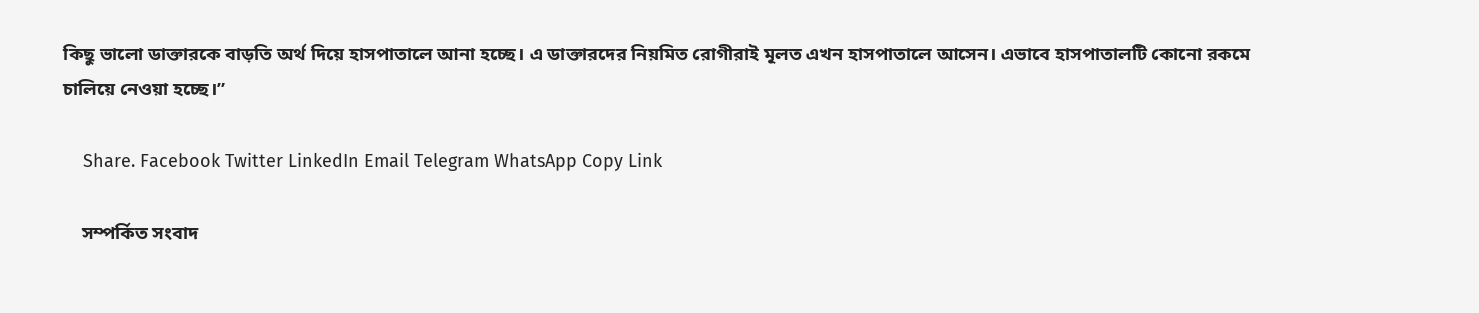কিছু ভালো ডাক্তারকে বাড়তি অর্থ দিয়ে হাসপাতালে আনা হচ্ছে। এ ডাক্তারদের নিয়মিত রোগীরাই মূলত এখন হাসপাতালে আসেন। এভাবে হাসপাতালটি কোনো রকমে চালিয়ে নেওয়া হচ্ছে।”

    Share. Facebook Twitter LinkedIn Email Telegram WhatsApp Copy Link

    সম্পর্কিত সংবাদ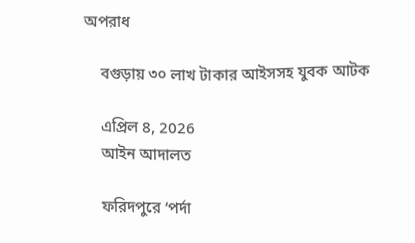অপরাধ

    বগুড়ায় ৩০ লাখ টাকার আইসসহ যুবক আটক

    এপ্রিল 8, 2026
    আইন আদালত

    ফরিদপুরে ‘পর্দা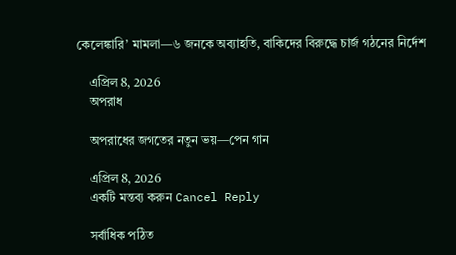কেলেঙ্কারি’ মামলা—৬ জনকে অব্যাহতি, বাকিদের বিরুদ্ধে চার্জ গঠনের নির্দেশ

    এপ্রিল 8, 2026
    অপরাধ

    অপরাধের জগতের নতুন ভয়—পেন গান

    এপ্রিল 8, 2026
    একটি মন্তব্য করুন Cancel Reply

    সর্বাধিক পঠিত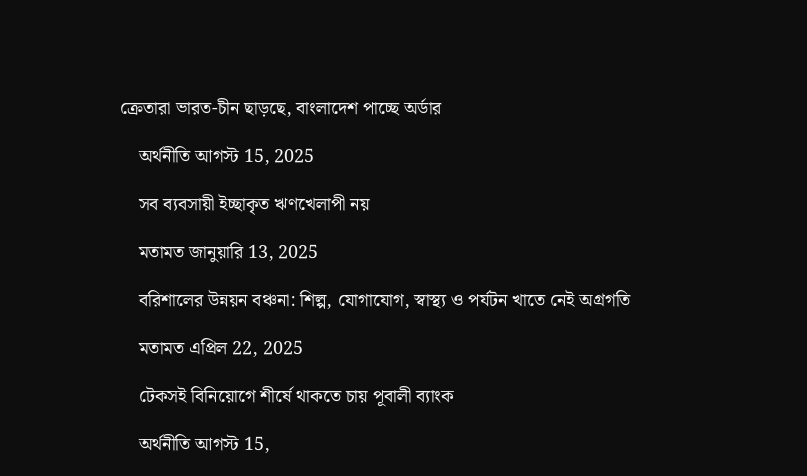ক্রেতারা ভারত-চীন ছাড়ছে, বাংলাদেশ পাচ্ছে অর্ডার

    অর্থনীতি আগস্ট 15, 2025

    সব ব্যবসায়ী ইচ্ছাকৃত ঋণখেলাপী নয়

    মতামত জানুয়ারি 13, 2025

    বরিশালের উন্নয়ন বঞ্চনা: শিল্প, যোগাযোগ, স্বাস্থ্য ও পর্যটন খাতে নেই অগ্রগতি

    মতামত এপ্রিল 22, 2025

    টেকসই বিনিয়োগে শীর্ষে থাকতে চায় পূবালী ব্যাংক

    অর্থনীতি আগস্ট 15,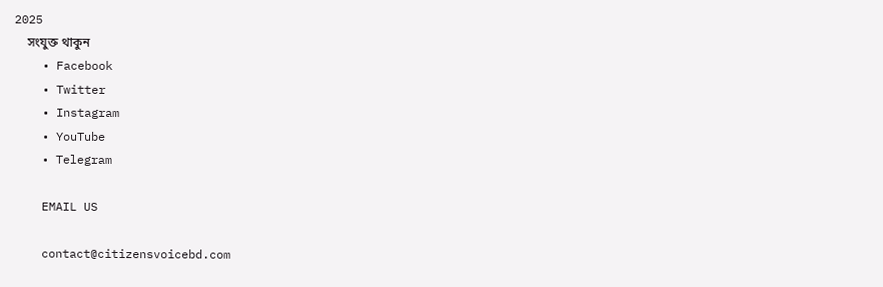2025
    সংযুক্ত থাকুন
    • Facebook
    • Twitter
    • Instagram
    • YouTube
    • Telegram

    EMAIL US

    contact@citizensvoicebd.com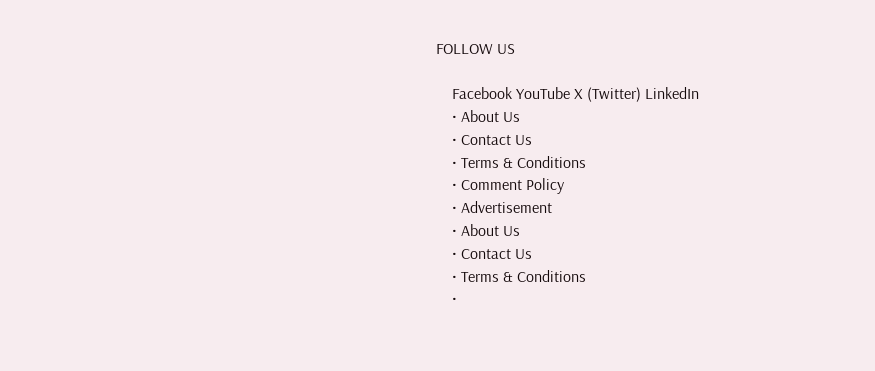FOLLOW US

    Facebook YouTube X (Twitter) LinkedIn
    • About Us
    • Contact Us
    • Terms & Conditions
    • Comment Policy
    • Advertisement
    • About Us
    • Contact Us
    • Terms & Conditions
    •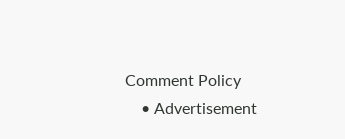Comment Policy
    • Advertisement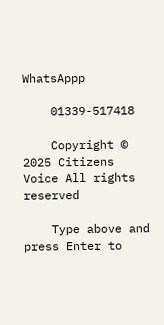WhatsAppp

    01339-517418

    Copyright © 2025 Citizens Voice All rights reserved

    Type above and press Enter to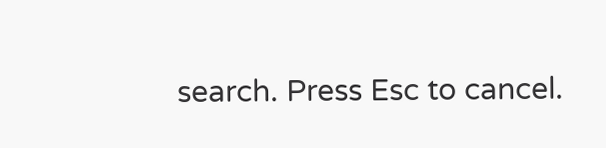search. Press Esc to cancel.